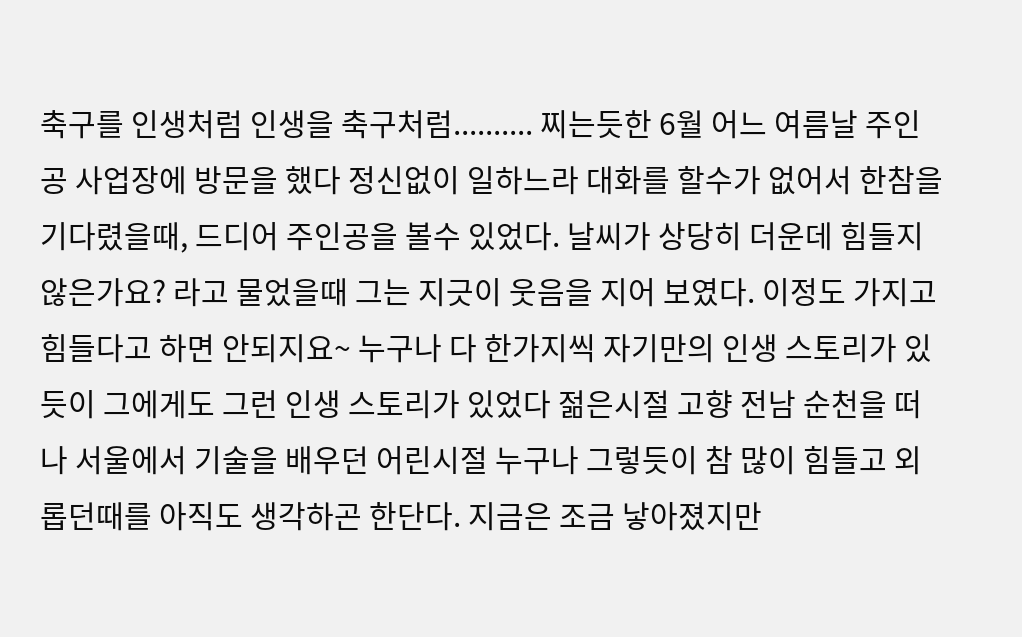축구를 인생처럼 인생을 축구처럼.......... 찌는듯한 6월 어느 여름날 주인공 사업장에 방문을 했다 정신없이 일하느라 대화를 할수가 없어서 한참을 기다렸을때, 드디어 주인공을 볼수 있었다. 날씨가 상당히 더운데 힘들지 않은가요? 라고 물었을때 그는 지긋이 웃음을 지어 보였다. 이정도 가지고 힘들다고 하면 안되지요~ 누구나 다 한가지씩 자기만의 인생 스토리가 있듯이 그에게도 그런 인생 스토리가 있었다 젊은시절 고향 전남 순천을 떠나 서울에서 기술을 배우던 어린시절 누구나 그렇듯이 참 많이 힘들고 외롭던때를 아직도 생각하곤 한단다. 지금은 조금 낳아졌지만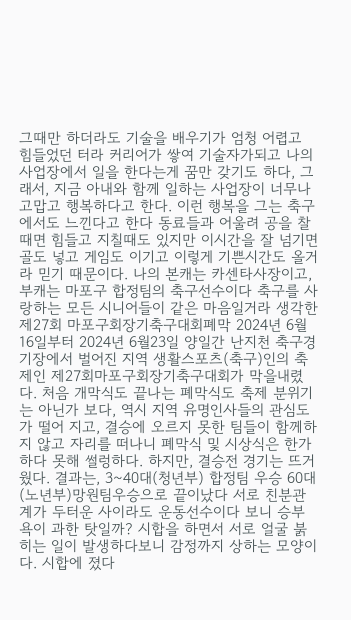그때만 하더라도 기술을 배우기가 엄청 어렵고 힘들었던 터라 커리어가 쌓여 기술자가되고 나의 사업장에서 일을 한다는게 꿈만 갖기도 하다, 그래서, 지금 아내와 함께 일하는 사업장이 너무나 고맙고 행복하다고 한다. 이런 행복을 그는 축구에서도 느낀다고 한다 동료들과 어울려 공을 찰때면 힘들고 지칠때도 있지만 이시간을 잘 넘기면 골도 넣고 게임도 이기고 이렇게 기쁜시간도 올거라 믿기 때문이다. 나의 본캐는 카센타사장이고, 부캐는 마포구 합정팀의 축구선수이다 축구를 사랑하는 모든 시니어들이 같은 마음일거라 생각한
제27회 마포구회장기축구대회폐막 2024년 6월16일부터 2024년 6월23일 양일간 난지천 축구경기장에서 벌어진 지역 생활스포츠(축구)인의 축제인 제27회마포구회장기축구대회가 막을내렸다. 처음 개막식도 끝나는 폐막식도 축제 분위기는 아닌가 보다, 역시 지역 유명인사들의 관심도가 떨어 지고, 결승에 오르지 못한 팀들이 함께하지 않고 자리를 떠나니 폐막식 및 시상식은 한가하다 못해 썰렁하다. 하지만, 결승전 경기는 뜨거웠다. 결과는, 3~40대(청년부) 합정팀 우승 60대(노년부)망원팀우승으로 끝이났다 서로 친분관계가 두터운 사이라도 운동선수이다 보니 승부욕이 과한 탓일까? 시합을 하면서 서로 얼굴 붉히는 일이 발생하다보니 감정까지 상하는 모양이다. 시합에 졌다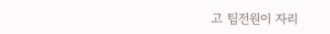고 팀전원이 자리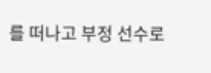를 떠나고 부정 선수로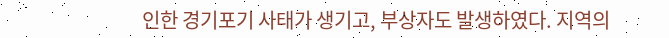인한 경기포기 사태가 생기고, 부상자도 발생하였다. 지역의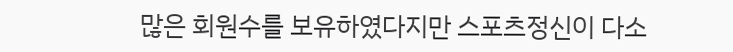많은 회원수를 보유하였다지만 스포츠정신이 다소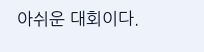아쉬운 대회이다.